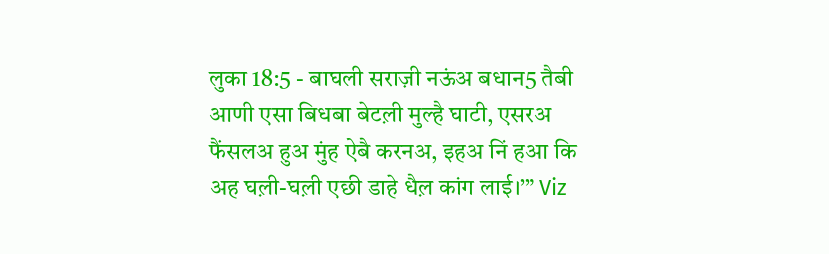लुका 18:5 - बाघली सराज़ी नऊंअ बधान5 तैबी आणी एसा बिधबा बेटल़ी मुल्है घाटी, एसरअ फैंसलअ हुअ मुंह ऐबै करनअ, इहअ निं हआ कि अह घल़ी-घल़ी एछी डाहे धैल़ कांग लाई।’” Viz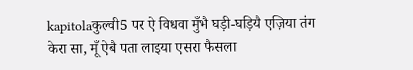kapitolaकुल्वी5 पर ऐ विधवा मुँभै घड़ी-घड़ियै एज़िया तंग केरा सा, मूँ ऐबै पता लाइया एसरा फैसला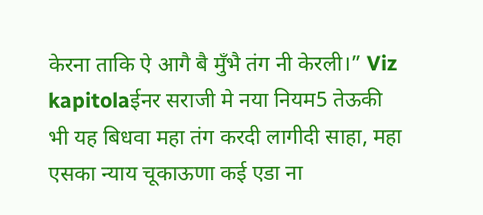केरना ताकि ऐ आगै बै मुँभै तंग नी केरली।” Viz kapitolaईनर सराजी मे नया नियम5 तेऊकी भी यह बिधवा महा तंग करदी लागीदी साहा, महा एसका न्याय चूकाऊणा कई एडा ना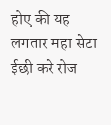होए की यह लगतार महा सेटा ईछी करे रोज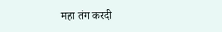महा तंग करदी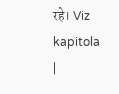रहे। Viz kapitola |